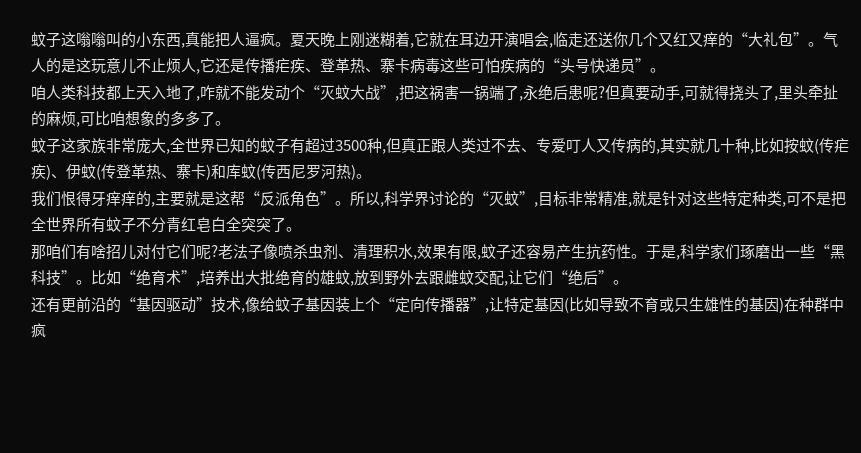蚊子这嗡嗡叫的小东西,真能把人逼疯。夏天晚上刚迷糊着,它就在耳边开演唱会,临走还送你几个又红又痒的“大礼包”。气人的是这玩意儿不止烦人,它还是传播疟疾、登革热、寨卡病毒这些可怕疾病的“头号快递员”。
咱人类科技都上天入地了,咋就不能发动个“灭蚊大战”,把这祸害一锅端了,永绝后患呢?但真要动手,可就得挠头了,里头牵扯的麻烦,可比咱想象的多多了。
蚊子这家族非常庞大,全世界已知的蚊子有超过3500种,但真正跟人类过不去、专爱叮人又传病的,其实就几十种,比如按蚊(传疟疾)、伊蚊(传登革热、寨卡)和库蚊(传西尼罗河热)。
我们恨得牙痒痒的,主要就是这帮“反派角色”。所以,科学界讨论的“灭蚊”,目标非常精准,就是针对这些特定种类,可不是把全世界所有蚊子不分青红皂白全突突了。
那咱们有啥招儿对付它们呢?老法子像喷杀虫剂、清理积水,效果有限,蚊子还容易产生抗药性。于是,科学家们琢磨出一些“黑科技”。比如“绝育术”,培养出大批绝育的雄蚊,放到野外去跟雌蚊交配,让它们“绝后”。
还有更前沿的“基因驱动”技术,像给蚊子基因装上个“定向传播器”,让特定基因(比如导致不育或只生雄性的基因)在种群中疯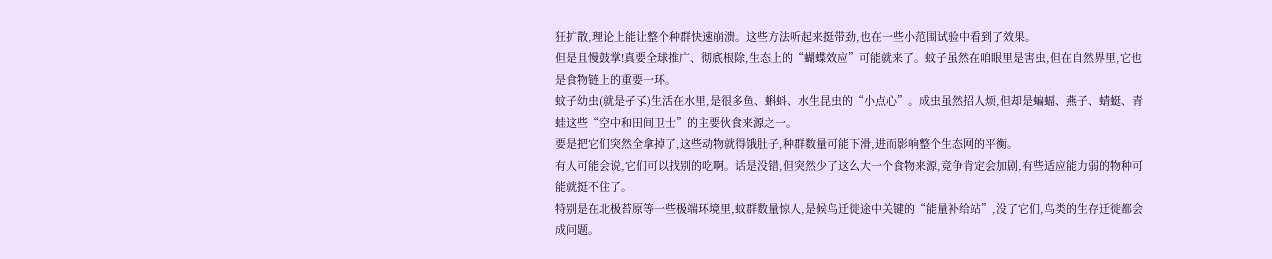狂扩散,理论上能让整个种群快速崩溃。这些方法听起来挺带劲,也在一些小范围试验中看到了效果。
但是且慢鼓掌!真要全球推广、彻底根除,生态上的“蝴蝶效应”可能就来了。蚊子虽然在咱眼里是害虫,但在自然界里,它也是食物链上的重要一环。
蚊子幼虫(就是孑孓)生活在水里,是很多鱼、蝌蚪、水生昆虫的“小点心”。成虫虽然招人烦,但却是蝙蝠、燕子、蜻蜓、青蛙这些“空中和田间卫士”的主要伙食来源之一。
要是把它们突然全拿掉了,这些动物就得饿肚子,种群数量可能下滑,进而影响整个生态网的平衡。
有人可能会说,它们可以找别的吃啊。话是没错,但突然少了这么大一个食物来源,竞争肯定会加剧,有些适应能力弱的物种可能就挺不住了。
特别是在北极苔原等一些极端环境里,蚊群数量惊人,是候鸟迁徙途中关键的“能量补给站”,没了它们,鸟类的生存迁徙都会成问题。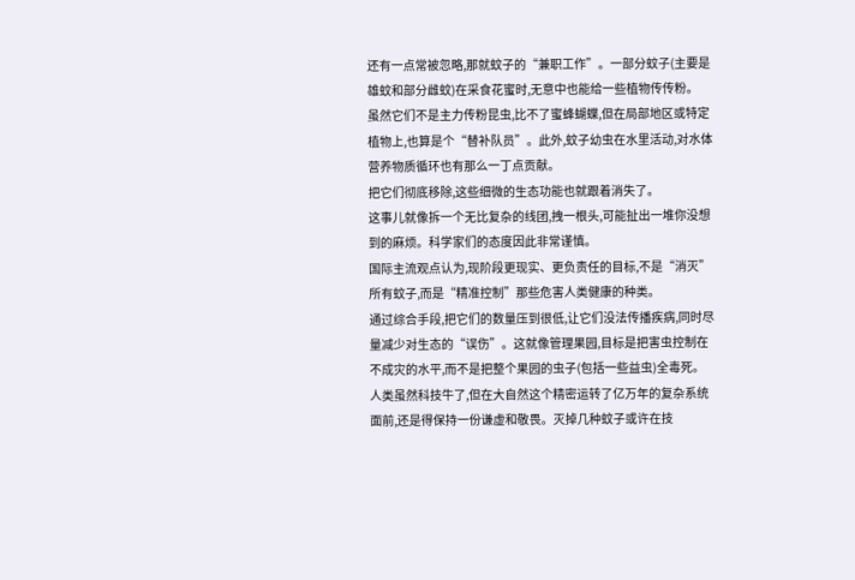还有一点常被忽略,那就蚊子的“兼职工作”。一部分蚊子(主要是雄蚊和部分雌蚊)在采食花蜜时,无意中也能给一些植物传传粉。
虽然它们不是主力传粉昆虫,比不了蜜蜂蝴蝶,但在局部地区或特定植物上,也算是个“替补队员”。此外,蚊子幼虫在水里活动,对水体营养物质循环也有那么一丁点贡献。
把它们彻底移除,这些细微的生态功能也就跟着消失了。
这事儿就像拆一个无比复杂的线团,拽一根头,可能扯出一堆你没想到的麻烦。科学家们的态度因此非常谨慎。
国际主流观点认为,现阶段更现实、更负责任的目标,不是“消灭”所有蚊子,而是“精准控制”那些危害人类健康的种类。
通过综合手段,把它们的数量压到很低,让它们没法传播疾病,同时尽量减少对生态的“误伤”。这就像管理果园,目标是把害虫控制在不成灾的水平,而不是把整个果园的虫子(包括一些益虫)全毒死。
人类虽然科技牛了,但在大自然这个精密运转了亿万年的复杂系统面前,还是得保持一份谦虚和敬畏。灭掉几种蚊子或许在技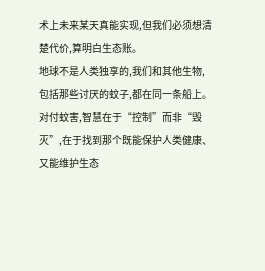术上未来某天真能实现,但我们必须想清楚代价,算明白生态账。
地球不是人类独享的,我们和其他生物,包括那些讨厌的蚊子,都在同一条船上。
对付蚊害,智慧在于“控制”而非“毁灭”,在于找到那个既能保护人类健康、又能维护生态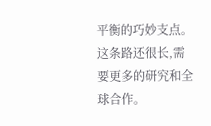平衡的巧妙支点。这条路还很长,需要更多的研究和全球合作。